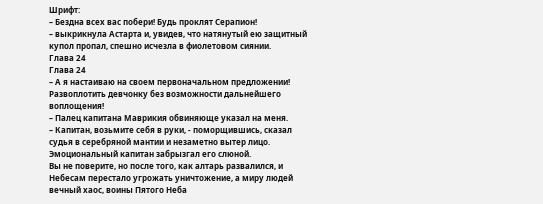Шрифт:
– Бездна всех вас побери! Будь проклят Серапион!
– выкрикнула Астарта и, увидев, что натянутый ею защитный купол пропал, спешно исчезла в фиолетовом сиянии.
Глава 24
Глава 24
– А я настаиваю на своем первоначальном предложении! Развоплотить девчонку без возможности дальнейшего воплощения!
– Палец капитана Маврикия обвиняюще указал на меня.
– Капитан, возьмите себя в руки, - поморщившись, сказал судья в серебряной мантии и незаметно вытер лицо. Эмоциональный капитан забрызгал его слюной.
Вы не поверите, но после того, как алтарь развалился, и Небесам перестало угрожать уничтожение, а миру людей вечный хаос, воины Пятого Неба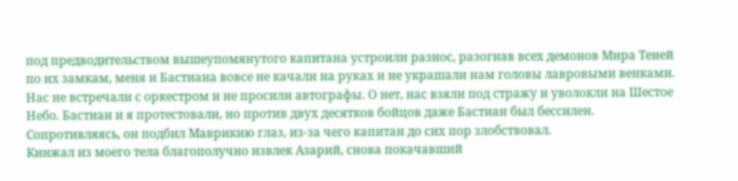под предводительством вышеупомянутого капитана устроили разнос, разогнав всех демонов Мира Теней по их замкам, меня и Бастиана вовсе не качали на руках и не украшали нам головы лавровыми венками. Нас не встречали с оркестром и не просили автографы. О нет, нас взяли под стражу и уволокли на Шестое Небо. Бастиан и я протестовали, но против двух десятков бойцов даже Бастиан был бессилен. Сопротивляясь, он подбил Маврикию глаз, из-за чего капитан до сих пор злобствовал.
Кинжал из моего тела благополучно извлек Азарий, снова покачавший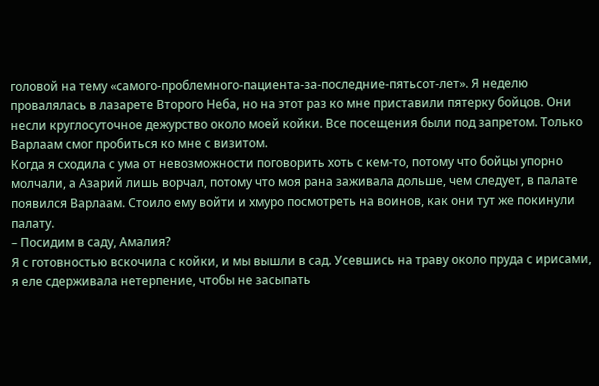головой на тему «самого-проблемного-пациента-за-последние-пятьсот-лет». Я неделю провалялась в лазарете Второго Неба, но на этот раз ко мне приставили пятерку бойцов. Они несли круглосуточное дежурство около моей койки. Все посещения были под запретом. Только Варлаам смог пробиться ко мне с визитом.
Когда я сходила с ума от невозможности поговорить хоть с кем-то, потому что бойцы упорно молчали, а Азарий лишь ворчал, потому что моя рана заживала дольше, чем следует, в палате появился Варлаам. Стоило ему войти и хмуро посмотреть на воинов, как они тут же покинули палату.
– Посидим в саду, Амалия?
Я с готовностью вскочила с койки, и мы вышли в сад. Усевшись на траву около пруда с ирисами, я еле сдерживала нетерпение, чтобы не засыпать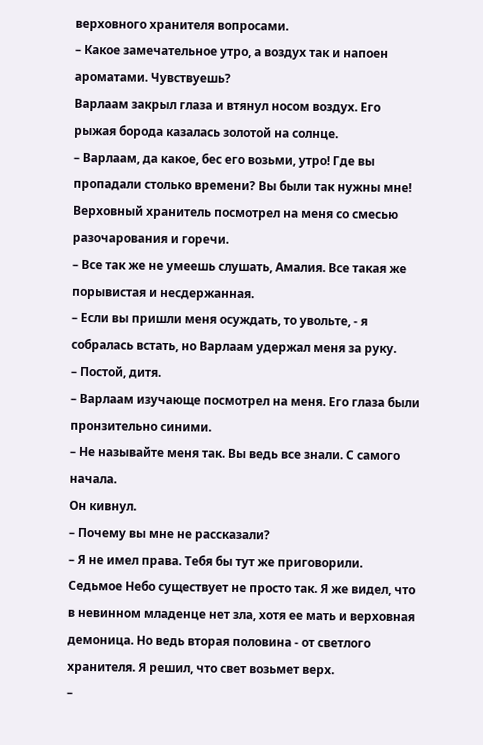верховного хранителя вопросами.
– Какое замечательное утро, а воздух так и напоен ароматами. Чувствуешь?
Варлаам закрыл глаза и втянул носом воздух. Его рыжая борода казалась золотой на солнце.
– Варлаам, да какое, бес его возьми, утро! Где вы пропадали столько времени? Вы были так нужны мне!
Верховный хранитель посмотрел на меня со смесью разочарования и горечи.
– Все так же не умеешь слушать, Амалия. Все такая же порывистая и несдержанная.
– Если вы пришли меня осуждать, то увольте, - я собралась встать, но Варлаам удержал меня за руку.
– Постой, дитя.
– Варлаам изучающе посмотрел на меня. Его глаза были пронзительно синими.
– Не называйте меня так. Вы ведь все знали. С самого начала.
Он кивнул.
– Почему вы мне не рассказали?
– Я не имел права. Тебя бы тут же приговорили. Седьмое Небо существует не просто так. Я же видел, что в невинном младенце нет зла, хотя ее мать и верховная демоница. Но ведь вторая половина - от светлого хранителя. Я решил, что свет возьмет верх.
–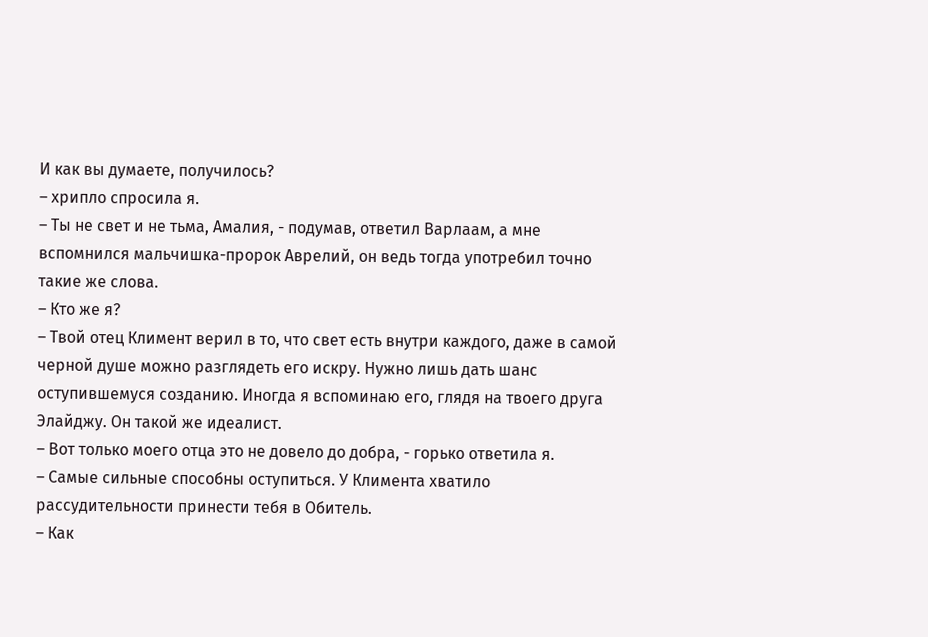И как вы думаете, получилось?
– хрипло спросила я.
– Ты не свет и не тьма, Амалия, - подумав, ответил Варлаам, а мне вспомнился мальчишка-пророк Аврелий, он ведь тогда употребил точно такие же слова.
– Кто же я?
– Твой отец Климент верил в то, что свет есть внутри каждого, даже в самой черной душе можно разглядеть его искру. Нужно лишь дать шанс оступившемуся созданию. Иногда я вспоминаю его, глядя на твоего друга Элайджу. Он такой же идеалист.
– Вот только моего отца это не довело до добра, - горько ответила я.
– Самые сильные способны оступиться. У Климента хватило рассудительности принести тебя в Обитель.
– Как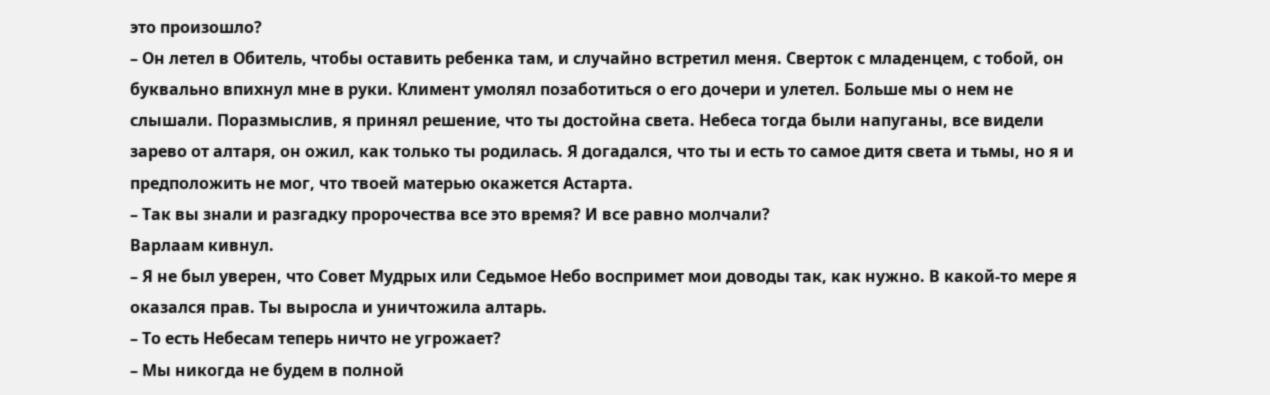это произошло?
– Он летел в Обитель, чтобы оставить ребенка там, и случайно встретил меня. Сверток с младенцем, с тобой, он буквально впихнул мне в руки. Климент умолял позаботиться о его дочери и улетел. Больше мы о нем не слышали. Поразмыслив, я принял решение, что ты достойна света. Небеса тогда были напуганы, все видели зарево от алтаря, он ожил, как только ты родилась. Я догадался, что ты и есть то самое дитя света и тьмы, но я и предположить не мог, что твоей матерью окажется Астарта.
– Так вы знали и разгадку пророчества все это время? И все равно молчали?
Варлаам кивнул.
– Я не был уверен, что Совет Мудрых или Седьмое Небо воспримет мои доводы так, как нужно. В какой-то мере я оказался прав. Ты выросла и уничтожила алтарь.
– То есть Небесам теперь ничто не угрожает?
– Мы никогда не будем в полной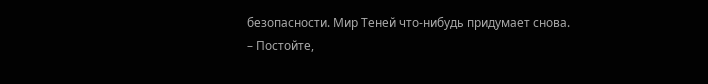безопасности. Мир Теней что-нибудь придумает снова.
– Постойте,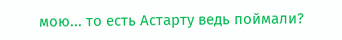мою... то есть Астарту ведь поймали?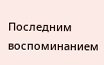Последним воспоминанием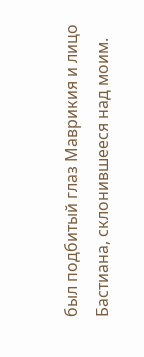был подбитый глаз Маврикия и лицо Бастиана, склонившееся над моим.